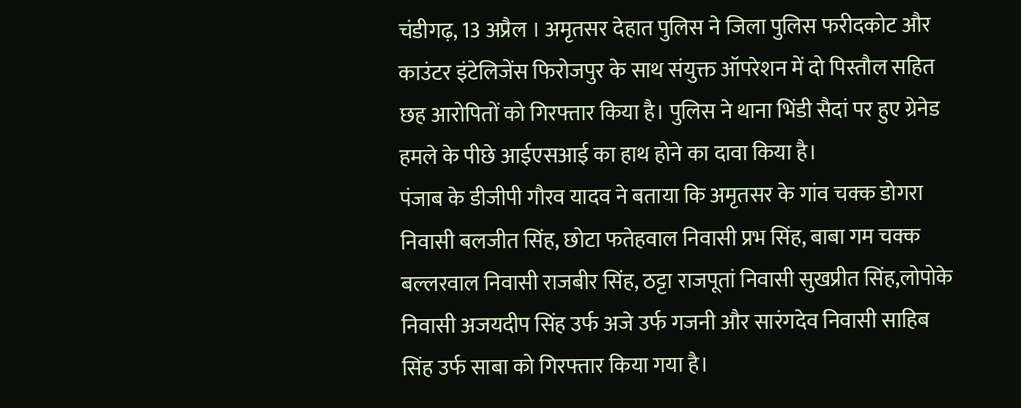चंडीगढ़, 13 अप्रैल । अमृतसर देहात पुलिस ने जिला पुलिस फरीदकोट और काउंटर इंटेलिजेंस फिरोजपुर के साथ संयुक्त ऑपरेशन में दो पिस्तौल सहित छह आरोपितों को गिरफ्तार किया है। पुलिस ने थाना भिंडी सैदां पर हुए ग्रेनेड हमले के पीछे आईएसआई का हाथ होने का दावा किया है।
पंजाब के डीजीपी गौरव यादव ने बताया कि अमृतसर के गांव चक्क डोगरा निवासी बलजीत सिंह, छोटा फतेहवाल निवासी प्रभ सिंह, बाबा गम चक्क बल्लरवाल निवासी राजबीर सिंह, ठट्टा राजपूतां निवासी सुखप्रीत सिंह,लोपोके निवासी अजयदीप सिंह उर्फ अजे उर्फ गजनी और सारंगदेव निवासी साहिब सिंह उर्फ साबा को गिरफ्तार किया गया है।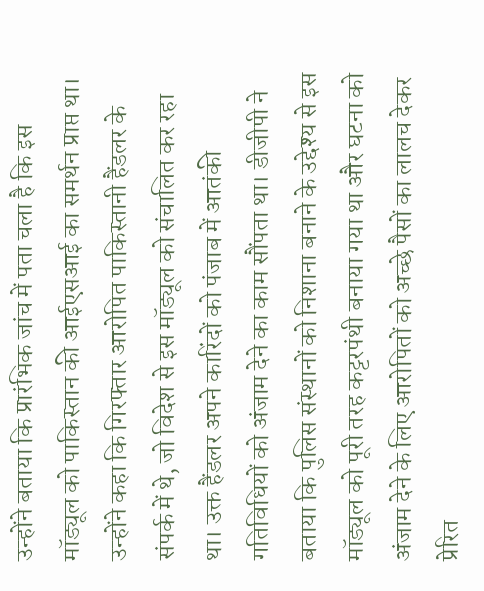उन्होंने बताया कि प्रारंभिक जांच में पता चला है कि इस मॉड्यूल को पाकिस्तान की आईएसआई का समर्थन प्राप्त था।
उन्होंने कहा कि गिरफ्तार आरोपित पाकिस्तानी हैंडलर के संपर्क में थे, जो विदेश से इस मॉड्यूल को संचालित कर रहा था। उक्त हैंडलर अपने कारिंदों को पंजाब में आतंकी गतिविधियों को अंजाम देने का काम सौंपता था। डीजीपी ने बताया कि पुलिस संस्थानों को निशाना बनाने के उद्देश्य से इस मॉड्यूल को पूरी तरह कट्टरपंथी बनाया गया था और घटना को अंजाम देने के लिए आरोपितों को अच्छे पैसों का लालच देकर प्रेरित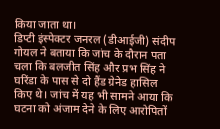किया जाता था।
डिप्टी इंस्पेक्टर जनरल (डीआईजी) संदीप गोयल ने बताया कि जांच के दौरान पता चला कि बलजीत सिंह और प्रभ सिंह ने घरिंडा के पास से दो हैंड ग्रेनेड हासिल किए थे। जांच में यह भी सामने आया कि घटना को अंजाम देने के लिए आरोपितों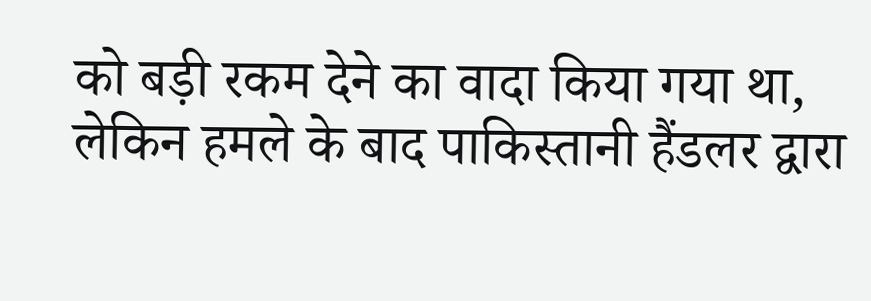को बड़ी रकम देने का वादा किया गया था, लेकिन हमले के बाद पाकिस्तानी हैंडलर द्वारा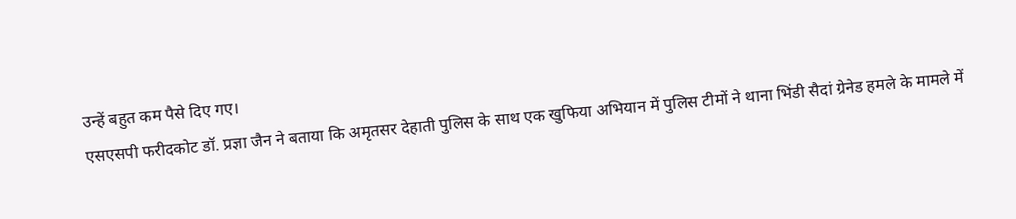उन्हें बहुत कम पैसे दिए गए।
एसएसपी फरीदकोट डॉ. प्रज्ञा जैन ने बताया कि अमृतसर देहाती पुलिस के साथ एक खुफिया अभियान में पुलिस टीमों ने थाना भिंडी सैदां ग्रेनेड हमले के मामले में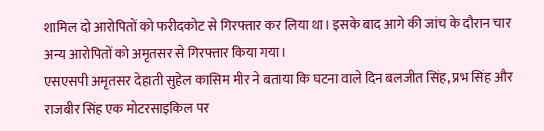शामिल दो आरोपितों को फरीदकोट से गिरफ्तार कर लिया था। इसके बाद आगे की जांच के दौरान चार अन्य आरोपितों को अमृतसर से गिरफ्तार किया गया।
एसएसपी अमृतसर देहाती सुहेल कासिम मीर ने बताया कि घटना वाले दिन बलजीत सिंह, प्रभ सिंह और राजबीर सिंह एक मोटरसाइकिल पर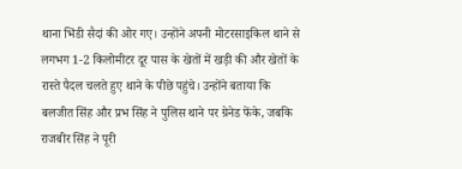थाना भिंडी सैदां की ओर गए। उन्होंने अपनी मोटरसाइकिल थाने से लगभग 1-2 किलोमीटर दूर पास के खेतों में खड़ी की और खेतों के रास्ते पैदल चलते हुए थाने के पीछे पहुंचे। उन्होंने बताया कि बलजीत सिंह और प्रभ सिंह ने पुलिस थाने पर ग्रेनेड फेंके, जबकि राजबीर सिंह ने पूरी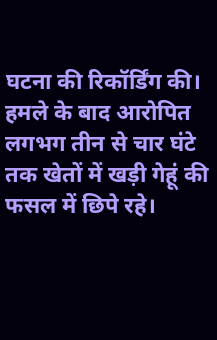घटना की रिकॉर्डिंग की। हमले के बाद आरोपित लगभग तीन से चार घंटे तक खेतों में खड़ी गेहूं की फसल में छिपे रहे।